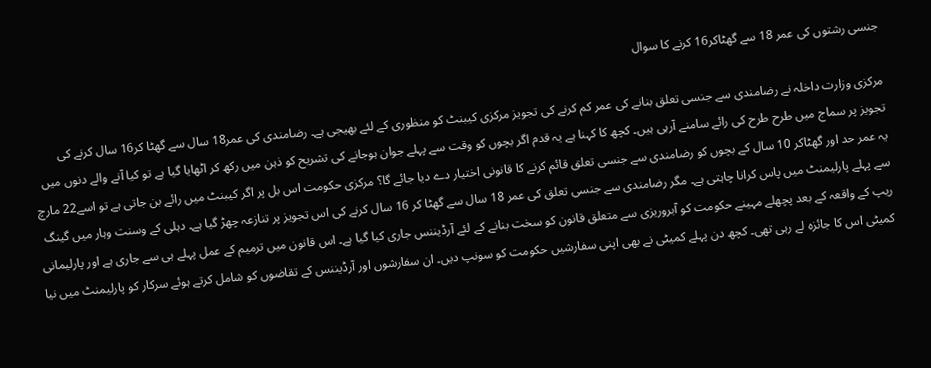جنسی رشتوں کی عمر 18 سے گھٹاکر16 کرنے کا سوال

مرکزی وزارت داخلہ نے رضامندی سے جنسی تعلق بنانے کی عمر کم کرنے کی تجویز مرکزی کیبنٹ کو منظوری کے لئے بھیجی ہے۔ رضامندی کی عمر18 سال سے گھٹا کر16 سال کرنے کی تجویز پر سماج میں طرح طرح کی رائے سامنے آرہی ہیں۔ کچھ کا کہنا ہے یہ قدم اگر بچوں کو وقت سے پہلے جوان ہوجانے کی تشریح کو ذہن میں رکھ کر اٹھایا گیا ہے تو کیا آنے والے دنوں میں یہ عمر حد اور گھٹاکر 10 سال کے بچوں کو رضامندی سے جنسی تعلق قائم کرنے کا قانونی اختیار دے دیا جائے گا؟ مرکزی حکومت اس بل پر اگر کیبنٹ میں رائے بن جاتی ہے تو اسے22 مارچ سے پہلے پارلیمنٹ میں پاس کرانا چاہتی ہے۔ مگر رضامندی سے جنسی تعلق کی عمر 18 سال سے گھٹا کر 16 سال کرنے کی اس تجویز پر تنازعہ چھڑ گیا ہے۔ دہلی کے وسنت وہار میں گینگ ریپ کے واقعہ کے بعد پچھلے مہینے حکومت کو آبروریزی سے متعلق قانون کو سخت بنانے کے لئے آرڈیننس جاری کیا گیا ہے۔ اس قانون میں ترمیم کے عمل پہلے ہی سے جاری ہے اور پارلیمانی کمیٹی اس کا جائزہ لے رہی تھی۔ کچھ دن پہلے کمیٹی نے بھی اپنی سفارشیں حکومت کو سونپ دیں۔ ان سفارشوں اور آرڈیننس کے تقاضوں کو شامل کرتے ہوئے سرکار کو پارلیمنٹ میں نیا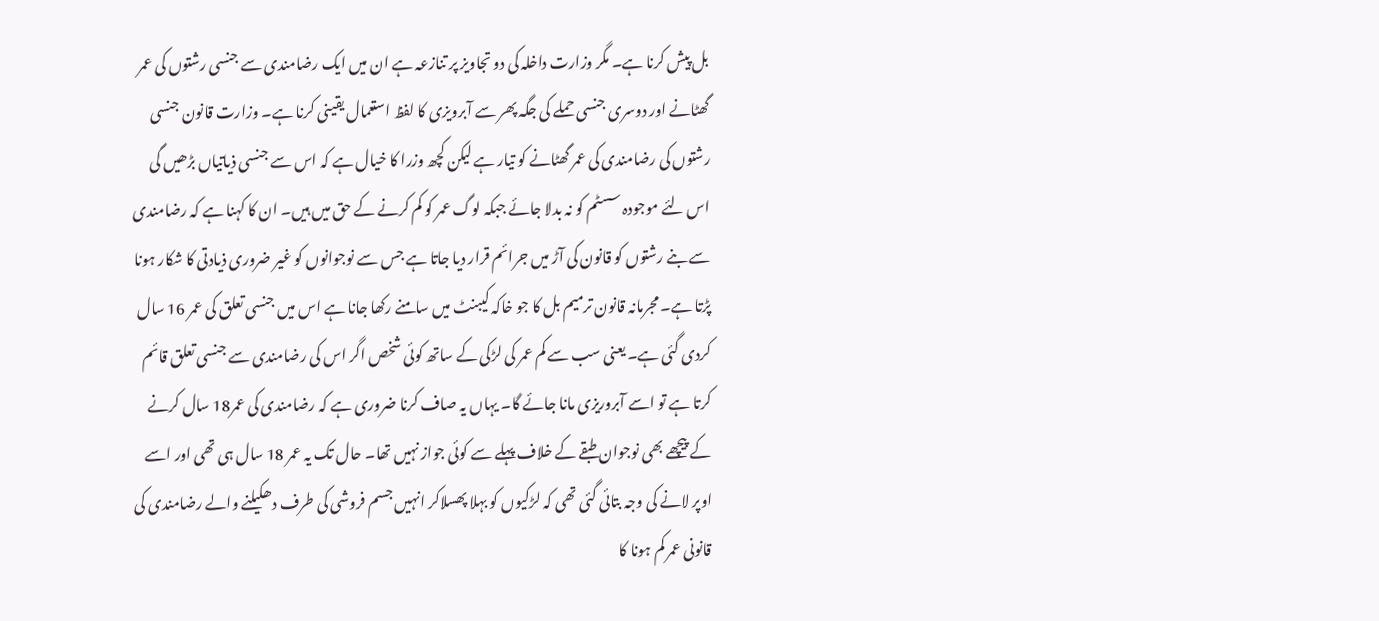بل پیش کرنا ہے۔ مگر وزارت داخلہ کی دو تجاویز پر تنازعہ ہے ان میں ایک رضامندی سے جنسی رشتوں کی عمر گھٹانے اور دوسری جنسی حملے کی جگہ پھر سے آبرویزی کا لفظ استعمال یقینی کرنا ہے۔ وزارت قانون جنسی رشتوں کی رضامندی کی عمر گھٹانے کو تیار ہے لیکن کچھ وزرا کا خیال ہے کہ اس سے جنسی ذیاتیاں بڑھیں گی اس لئے موجودہ سسٹم کو نہ بدلا جائے جبکہ لوگ عمر کو کم کرنے کے حق میں ہیں۔ ان کا کہنا ہے کہ رضامندی سے بنے رشتوں کو قانون کی آڑ میں جرائم قرار دیا جاتا ہے جس سے نوجوانوں کو غیر ضروری ذیادتی کا شکار ہونا پڑتا ہے۔ مجرمانہ قانون ترمیم بل کا جو خاکہ کیبنٹ میں سامنے رکھا جانا ہے اس میں جنسی تعلق کی عمر 16 سال کردی گئی ہے۔ یعنی سب سے کم عمر کی لڑکی کے ساتھ کوئی شخص اگر اس کی رضامندی سے جنسی تعلق قائم کرتا ہے تو اسے آبروریزی مانا جائے گا۔ یہاں یہ صاف کرنا ضروری ہے کہ رضامندی کی عمر18 سال کرنے کے پیچھے بھی نوجوان طبقے کے خلاف پہلے سے کوئی جواز نہیں تھا۔ حال تک یہ عمر 18 سال ہی تھی اور اسے اوپر لانے کی وجہ بتائی گئی تھی کہ لڑکیوں کو بہلا پھسلاکر انہیں جسم فروشی کی طرف دھکیلنے والے رضامندی کی قانونی عمر کم ہونا کا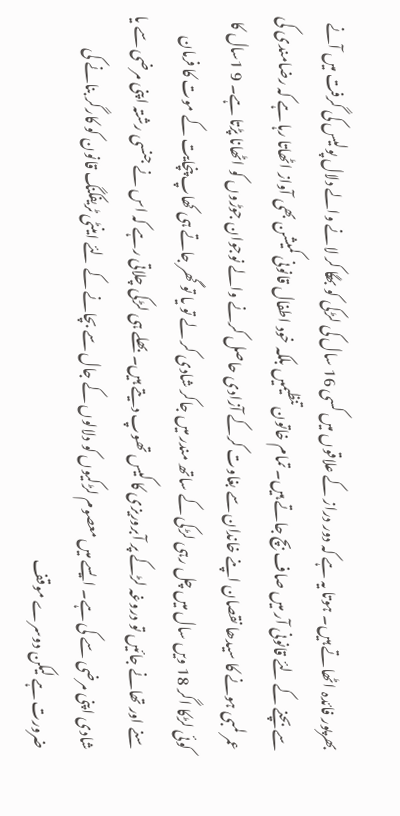بھرپور فائدہ اٹھاتے ہیں۔ ہوتا یہ ہے کہ دور دراز کے علاقوں میں کسی 16 سال کی لڑکی کو بھگا کر لانے والے دلال پولیس کی گرفت میں آنے سے بچنے کے لئے قانونی آر میں صاف بچ جاتے ہیں۔ تمام خاتون تنظیمیں بلکہ خود اطفال قانونی کمیشن بھی آواز اٹھاتا رہا ہے کہ رضامندی کی عمر لمبی ہونے کا سیدھا نقصان اپنے خاندان سے بغاوت کرکے آزادی حاصل کرنے والے نوجوان جوڑوں کو اٹھانا پڑتا ہے۔ 9 1سال کا کوئی لڑکا اگر 18 ویں سال میں چل رہی لڑکی کے ساتھ مندر میں جاکر شادی کر لے تو یا تو گھر جاتے ہی کھاپ پنچایت کے موت کا فرمان سنے اور تھانے جائیں تو دروغہ لڑکے پر آبروریزی کا کیس تھوپ دیتے ہیں۔ بھلے ہی لڑکی چلاتی رہے کہ اس نے جنسی رشتہ اپنی مرضی سے یا شادی اپنی مرضی سے کی ہے۔ ایسے میں معصوم لڑکیوں کو دلالوں کے جال سے بچانے کے لئے اینٹی ٹریفکنگ قانون کو کارگر بنانے کی ضرورت ہے لیکن دوسرے موقف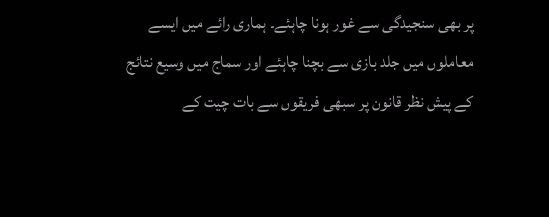پر بھی سنجیدگی سے غور ہونا چاہئے۔ ہماری رائے میں ایسے معاملوں میں جلد بازی سے بچنا چاہئے اور سماج میں وسیع نتائج کے پیش نظر قانون پر سبھی فریقوں سے بات چیت کے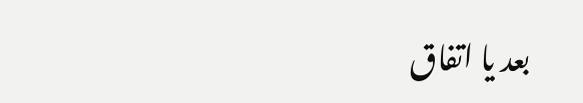بعد یا اتفاق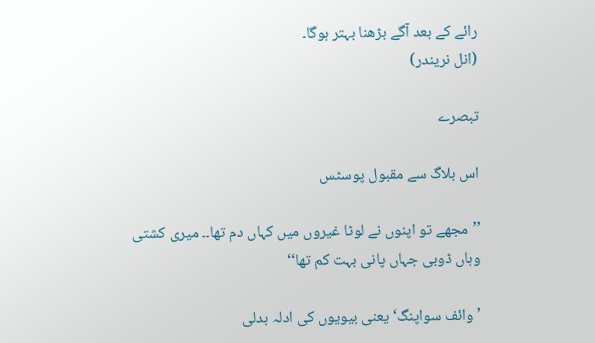رائے کے بعد آگے بڑھنا بہتر ہوگا۔
(انل نریندر)

تبصرے

اس بلاگ سے مقبول پوسٹس

’’مجھے تو اپنوں نے لوٹا غیروں میں کہاں دم تھا۔۔ میری کشتی وہاں ڈوبی جہاں پانی بہت کم تھا‘‘

’وائف سواپنگ‘ یعنی بیویوں کی ادلہ بدلی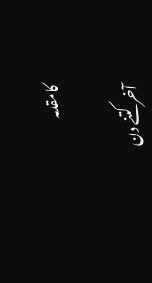کامقدمہ

آخر کتنے دن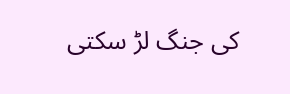کی جنگ لڑ سکتی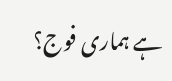ہے ہماری فوج؟